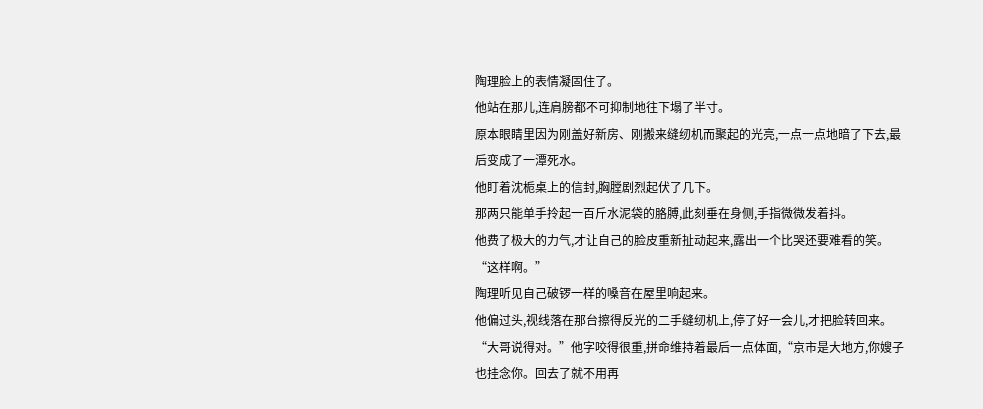陶理脸上的表情凝固住了。
他站在那儿,连肩膀都不可抑制地往下塌了半寸。
原本眼睛里因为刚盖好新房、刚搬来缝纫机而聚起的光亮,一点一点地暗了下去,最后变成了一潭死水。
他盯着沈栀桌上的信封,胸膛剧烈起伏了几下。
那两只能单手拎起一百斤水泥袋的胳膊,此刻垂在身侧,手指微微发着抖。
他费了极大的力气,才让自己的脸皮重新扯动起来,露出一个比哭还要难看的笑。
“这样啊。”
陶理听见自己破锣一样的嗓音在屋里响起来。
他偏过头,视线落在那台擦得反光的二手缝纫机上,停了好一会儿,才把脸转回来。
“大哥说得对。”他字咬得很重,拼命维持着最后一点体面,“京市是大地方,你嫂子也挂念你。回去了就不用再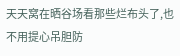天天窝在晒谷场看那些烂布头了,也不用提心吊胆防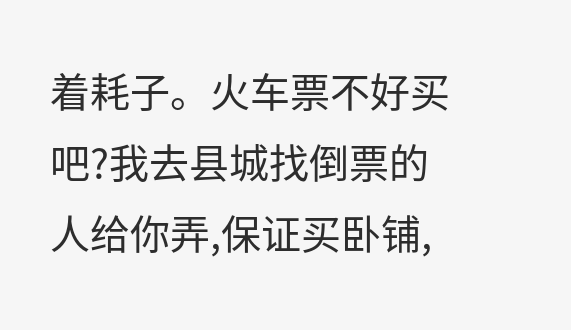着耗子。火车票不好买吧?我去县城找倒票的人给你弄,保证买卧铺,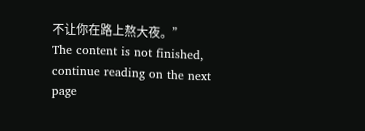不让你在路上熬大夜。”
The content is not finished, continue reading on the next page